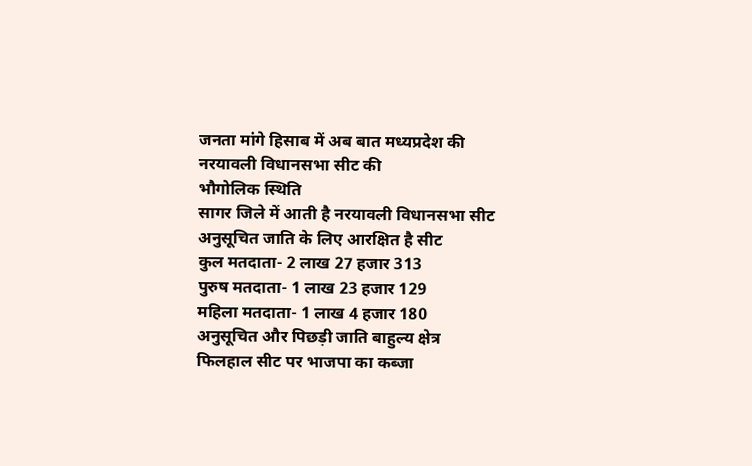जनता मांगे हिसाब में अब बात मध्यप्रदेश की नरयावली विधानसभा सीट की
भौगोलिक स्थिति
सागर जिले में आती है नरयावली विधानसभा सीट
अनुसूचित जाति के लिए आरक्षित है सीट
कुल मतदाता- 2 लाख 27 हजार 313
पुरुष मतदाता- 1 लाख 23 हजार 129
महिला मतदाता- 1 लाख 4 हजार 180
अनुसूचित और पिछड़ी जाति बाहुल्य क्षेत्र
फिलहाल सीट पर भाजपा का कब्जा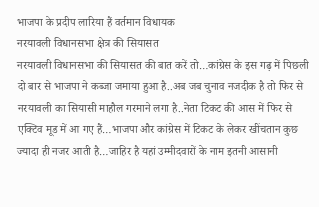भाजपा के प्रदीप लारिया हैं वर्तमान विधायक
नरयावली विधानसभा क्षेत्र की सियासत
नरयावली विधानसभा की सियासत की बात करें तो…कांग्रेस के इस गढ़ में पिछली दो बार से भाजपा ने कब्जा जमाया हुआ है..अब जब चुनाव नजदीक है तो फिर से नरयावली का सियासी माहौल गरमाने लगा है..नेता टिकट की आस में फिर से एक्टिव मूड में आ गए हैं…भाजपा और कांग्रेस में टिकट के लेकर खींचतान कुछ ज्यादा ही नजर आती है…जाहिर है यहां उम्मीदवारों के नाम इतनी आसानी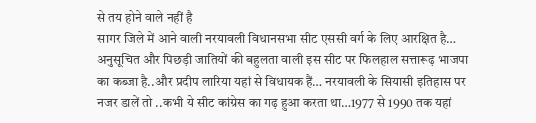से तय होने वाले नहीं है
सागर जिले में आने वाली नरयावली विधानसभा सीट एससी वर्ग के लिए आरक्षित है… अनुसूचित और पिछड़ी जातियों की बहुलता वाली इस सीट पर फिलहाल सत्तारूढ़ भाजपा का कब्जा है..और प्रदीप लारिया यहां से विधायक हैं… नरयावली के सियासी इतिहास पर नजर डालें तो ..कभी ये सीट कांग्रेस का गढ़ हुआ करता था…1977 से 1990 तक यहां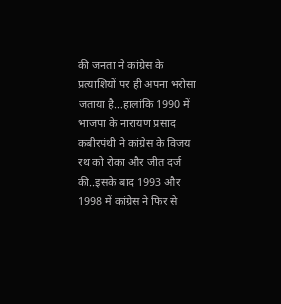की जनता ने कांग्रेस के प्रत्याशियों पर ही अपना भरोसा जताया है…हालांकि 1990 में भाजपा के नारायण प्रसाद कबीरपंथी ने कांग्रेस के विजय रथ को रोका और जीत दर्ज की..इसके बाद 1993 और 1998 में कांग्रेस ने फिर से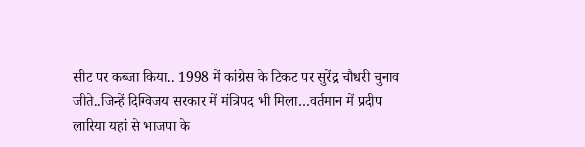सीट पर कब्जा किया.. 1998 में कांग्रेस के टिकट पर सुरेंद्र चौधरी चुनाव जीते..जिन्हें दिग्विजय सरकार में मंत्रिपद भी मिला…वर्तमान में प्रदीप लारिया यहां से भाजपा के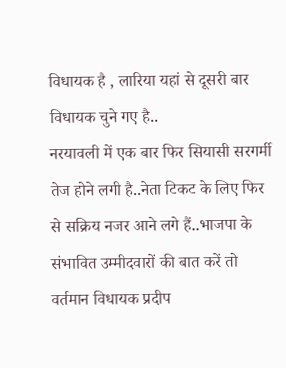विधायक है , लारिया यहां से दूसरी बार विधायक चुने गए है..
नरयावली में एक बार फिर सियासी सरगर्मी तेज होने लगी है..नेता टिकट के लिए फिर से सक्रिय नजर आने लगे हैं..भाजपा के संभावित उम्मीदवारों की बात करें तो वर्तमान विधायक प्रदीप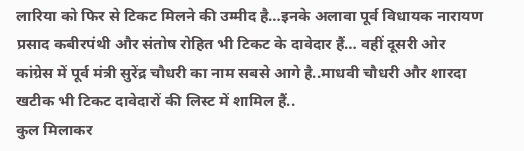लारिया को फिर से टिकट मिलने की उम्मीद है…इनके अलावा पूर्व विधायक नारायण प्रसाद कबीरपंथी और संतोष रोहित भी टिकट के दावेदार हैं… वहीं दूसरी ओर कांग्रेस में पूर्व मंत्री सुरेंद्र चौधरी का नाम सबसे आगे है..माधवी चौधरी और शारदा खटीक भी टिकट दावेदारों की लिस्ट में शामिल हैं..
कुल मिलाकर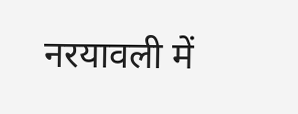नरयावली में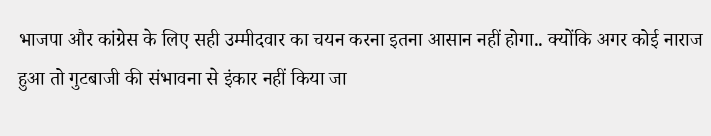भाजपा और कांग्रेस के लिए सही उम्मीदवार का चयन करना इतना आसान नहीं होगा.. क्योंकि अगर कोई नाराज हुआ तो गुटबाजी की संभावना से इंकार नहीं किया जा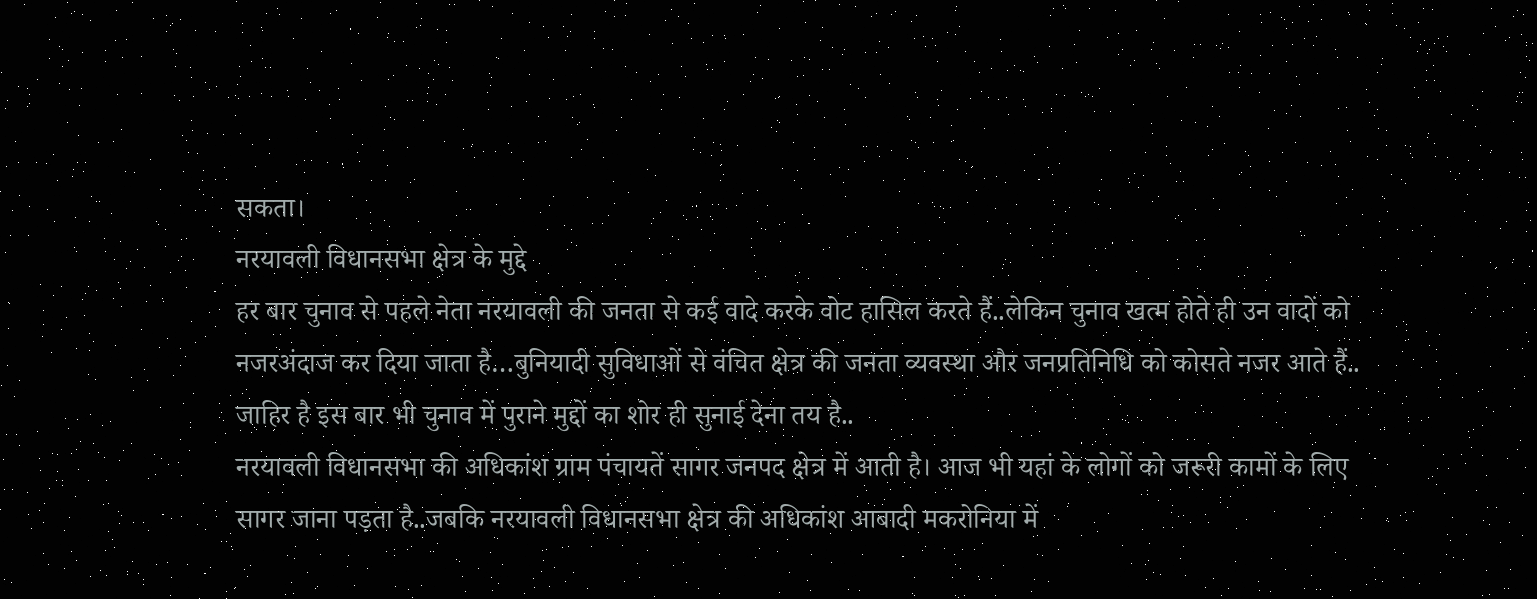सकता।
नरयावली विधानसभा क्षेत्र के मुद्दे
हर बार चुनाव से पहले नेता नरयावली की जनता से कई वादे करके वोट हासिल करते हैं..लेकिन चुनाव खत्म होते ही उन वादों को नजरअंदाज कर दिया जाता है…बुनियादी सुविधाओं से वंचित क्षेत्र की जनता व्यवस्था और जनप्रतिनिधि को कोसते नजर आते हैं.. जाहिर है इस बार भी चुनाव में पुराने मुद्दों का शोर ही सुनाई देना तय है..
नरयावली विधानसभा की अधिकांश ग्राम पंचायतें सागर जनपद क्षेत्र में आती है। आज भी यहां के लोगों को जरूरी कामों के लिए सागर जाना पड़ता है..जबकि नरयावली विधानसभा क्षेत्र की अधिकांश आबादी मकरोनिया में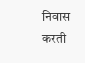निवास करती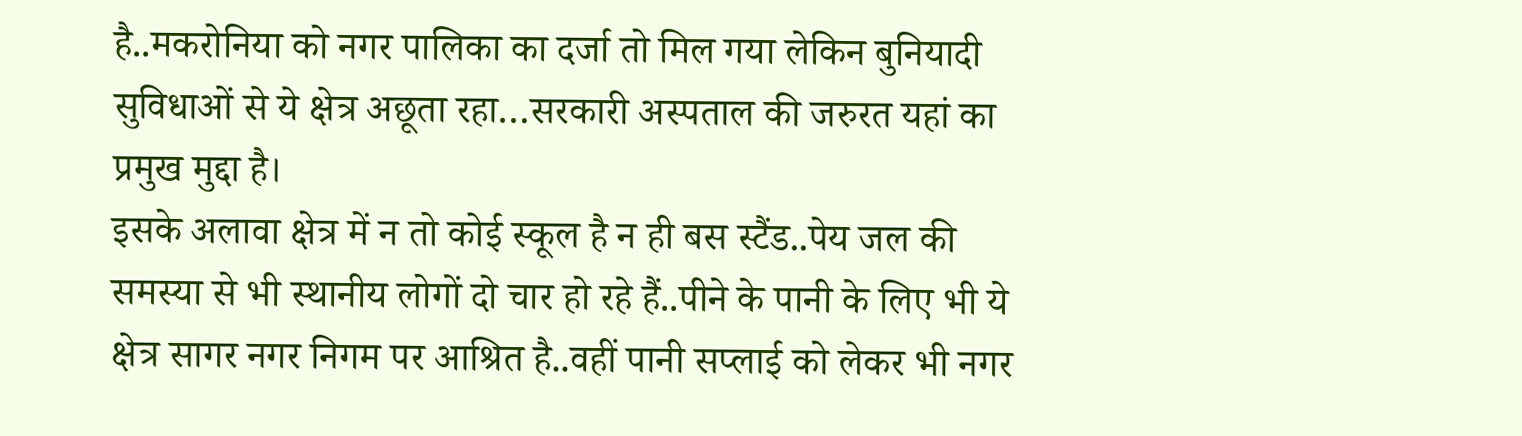है..मकरोनिया को नगर पालिका का दर्जा तो मिल गया लेकिन बुनियादी सुविधाओं से ये क्षेत्र अछूता रहा…सरकारी अस्पताल की जरुरत यहां का प्रमुख मुद्दा है।
इसके अलावा क्षेत्र में न तो कोई स्कूल है न ही बस स्टैंड..पेय जल की समस्या से भी स्थानीय लोगों दो चार हो रहे हैं..पीने के पानी के लिए भी ये क्षेत्र सागर नगर निगम पर आश्रित है..वहीं पानी सप्लाई को लेकर भी नगर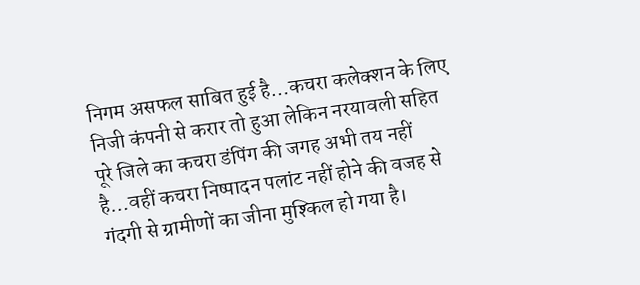निगम असफल साबित हुई है…कचरा कलेक्शन के लिए निजी कंपनी से करार तो हुआ लेकिन नरयावली सहित पूरे जिले का कचरा डंपिंग की जगह अभी तय नहीं है…वहीं कचरा निष्पादन पलांट नहीं होने की वजह से गंदगी से ग्रामीणों का जीना मुश्किल हो गया है।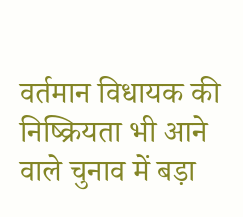वर्तमान विधायक की निष्क्रियता भी आने वाले चुनाव में बड़ा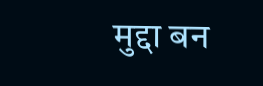मुद्दा बन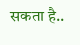सकता है..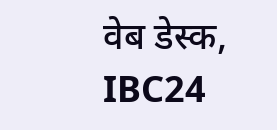वेब डेस्क, IBC24